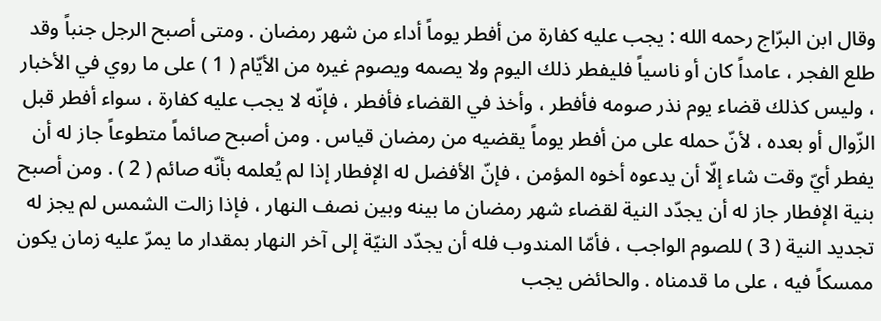وقال ابن البرّاج رحمه الله : يجب عليه كفارة من أفطر يوماً أداء من شهر رمضان . ومتى أصبح الرجل جنباً وقد طلع الفجر ، عامداً كان أو ناسياً فليفطر ذلك اليوم ولا يصمه ويصوم غيره من الأيّام ( 1 ) على ما روي في الأخبار ، وليس كذلك قضاء يوم نذر صومه فأفطر ، وأخذ في القضاء فأفطر ، فإنّه لا يجب عليه كفارة ، سواء أفطر قبل الزّوال أو بعده ، لأنّ حمله على من أفطر يوماً يقضيه من رمضان قياس . ومن أصبح صائماً متطوعاً جاز له أن يفطر أيّ وقت شاء إلّا أن يدعوه أخوه المؤمن ، فإنّ الأفضل له الإفطار إذا لم يُعلمه بأنّه صائم ( 2 ) . ومن أصبح بنية الإفطار جاز له أن يجدّد النية لقضاء شهر رمضان ما بينه وبين نصف النهار ، فإذا زالت الشمس لم يجز له تجديد النية ( 3 ) للصوم الواجب ، فأمّا المندوب فله أن يجدّد النيّة إلى آخر النهار بمقدار ما يمرّ عليه زمان يكون ممسكاً فيه ، على ما قدمناه . والحائض يجب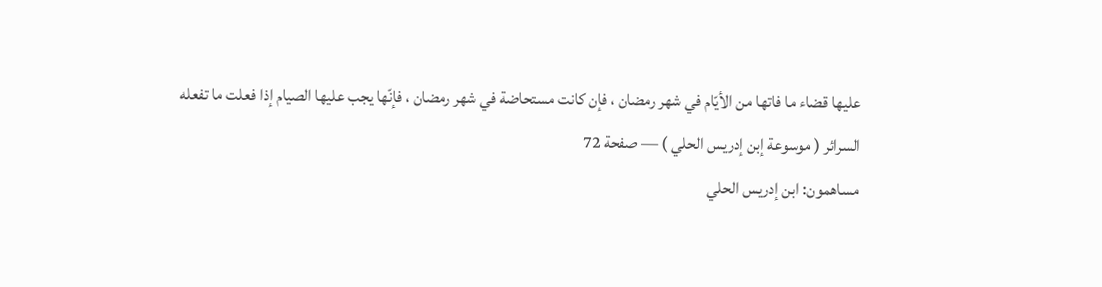عليها قضاء ما فاتها من الأيّام في شهر رمضان ، فإن كانت مستحاضة في شهر رمضان ، فإنّها يجب عليها الصيام إذا فعلت ما تفعله
السرائر ( موسوعة إبن إدريس الحلي ) — صفحة 72
مساهمون: ابن إدريس الحلي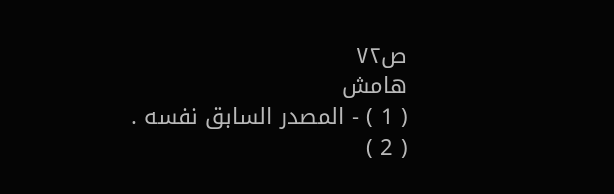ص٧٢
هامش
( 1 ) - المصدر السابق نفسه .
( 2 )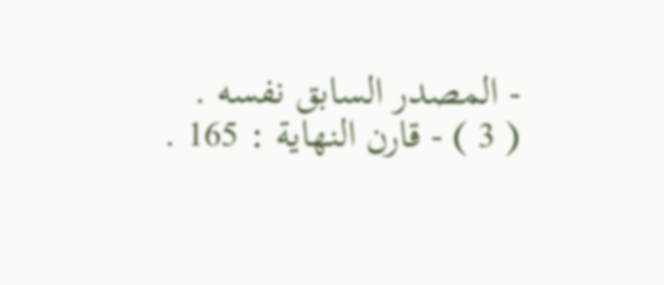- المصدر السابق نفسه .
( 3 ) - قارن النهاية : 165 .